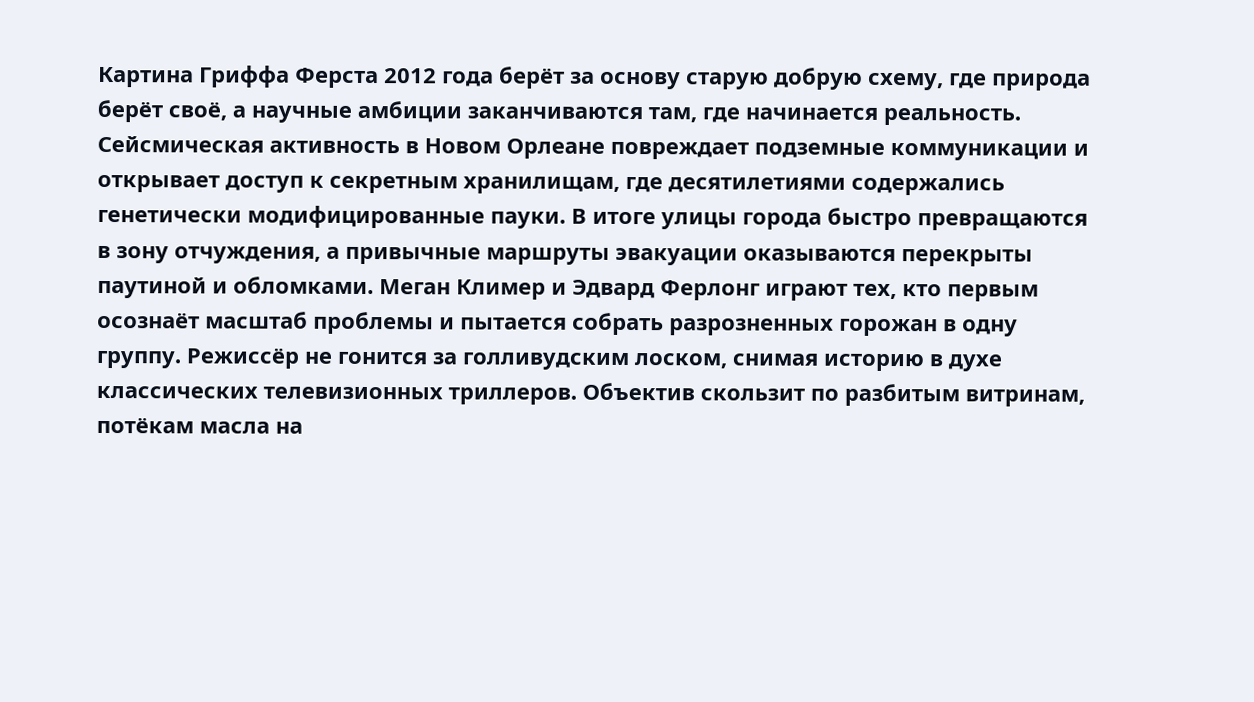Картина Гриффа Ферста 2012 года берёт за основу старую добрую схему, где природа берёт своё, а научные амбиции заканчиваются там, где начинается реальность. Сейсмическая активность в Новом Орлеане повреждает подземные коммуникации и открывает доступ к секретным хранилищам, где десятилетиями содержались генетически модифицированные пауки. В итоге улицы города быстро превращаются в зону отчуждения, а привычные маршруты эвакуации оказываются перекрыты паутиной и обломками. Меган Климер и Эдвард Ферлонг играют тех, кто первым осознаёт масштаб проблемы и пытается собрать разрозненных горожан в одну группу. Режиссёр не гонится за голливудским лоском, снимая историю в духе классических телевизионных триллеров. Объектив скользит по разбитым витринам, потёкам масла на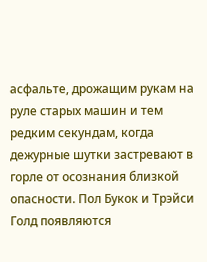асфальте, дрожащим рукам на руле старых машин и тем редким секундам, когда дежурные шутки застревают в горле от осознания близкой опасности. Пол Букок и Трэйси Голд появляются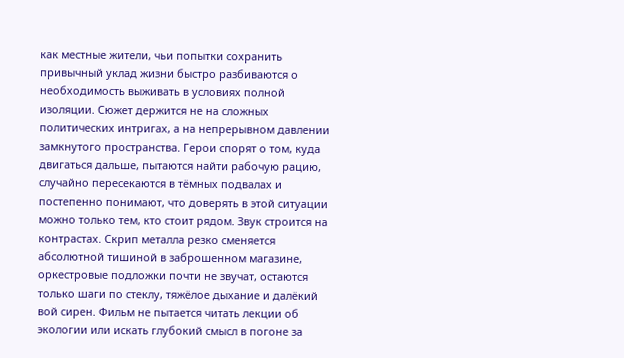как местные жители, чьи попытки сохранить привычный уклад жизни быстро разбиваются о необходимость выживать в условиях полной изоляции. Сюжет держится не на сложных политических интригах, а на непрерывном давлении замкнутого пространства. Герои спорят о том, куда двигаться дальше, пытаются найти рабочую рацию, случайно пересекаются в тёмных подвалах и постепенно понимают, что доверять в этой ситуации можно только тем, кто стоит рядом. Звук строится на контрастах. Скрип металла резко сменяется абсолютной тишиной в заброшенном магазине, оркестровые подложки почти не звучат, остаются только шаги по стеклу, тяжёлое дыхание и далёкий вой сирен. Фильм не пытается читать лекции об экологии или искать глубокий смысл в погоне за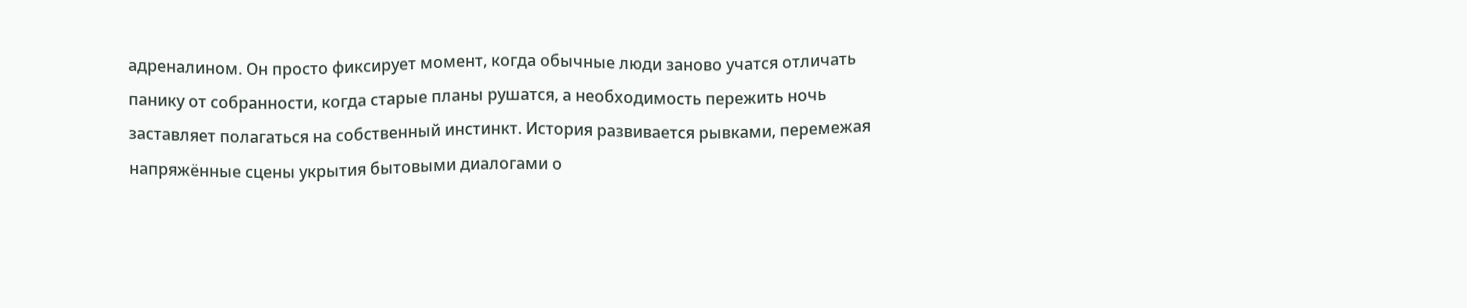адреналином. Он просто фиксирует момент, когда обычные люди заново учатся отличать панику от собранности, когда старые планы рушатся, а необходимость пережить ночь заставляет полагаться на собственный инстинкт. История развивается рывками, перемежая напряжённые сцены укрытия бытовыми диалогами о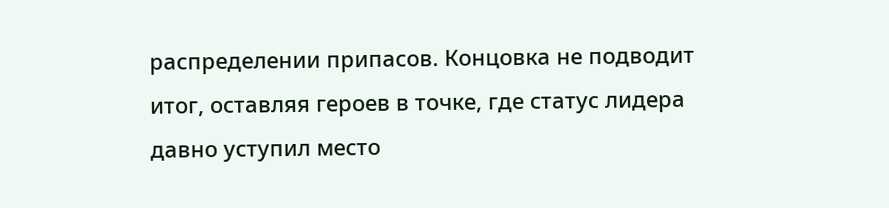распределении припасов. Концовка не подводит итог, оставляя героев в точке, где статус лидера давно уступил место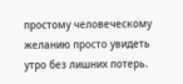простому человеческому желанию просто увидеть утро без лишних потерь.